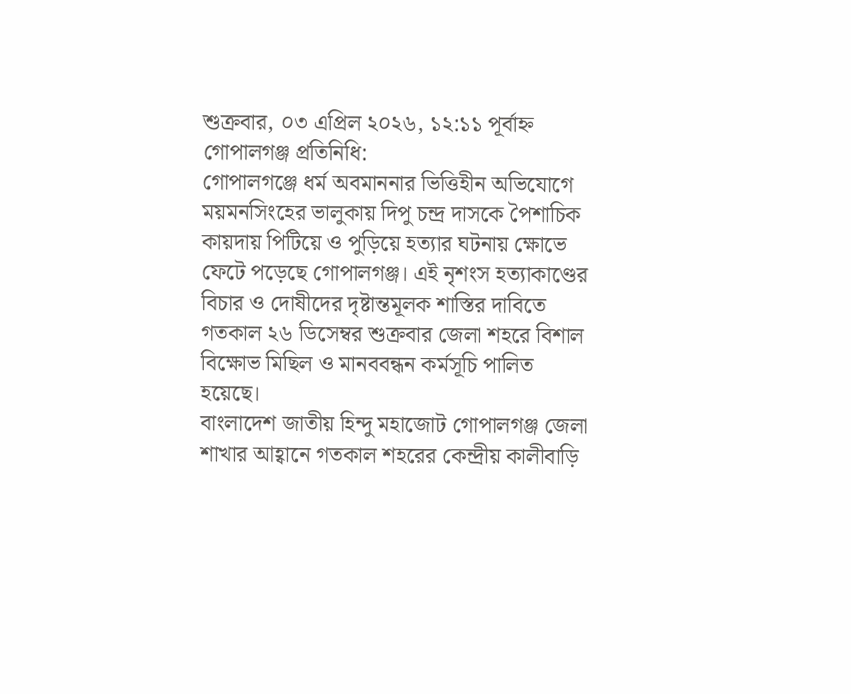শুক্রবার, ০৩ এপ্রিল ২০২৬, ১২:১১ পূর্বাহ্ন
গোপালগঞ্জ প্রতিনিধি:
গোপালগঞ্জে ধর্ম অবমাননার ভিত্তিহীন অভিযোগে ময়মনসিংহের ভালুকায় দিপু চন্দ্র দাসকে পৈশাচিক কায়দায় পিটিয়ে ও পুড়িয়ে হত্যার ঘটনায় ক্ষোভে ফেটে পড়েছে গোপালগঞ্জ। এই নৃশংস হত্যাকাণ্ডের বিচার ও দোষীদের দৃষ্টান্তমূলক শাস্তির দাবিতে গতকাল ২৬ ডিসেম্বর শুক্রবার জেলা শহরে বিশাল বিক্ষোভ মিছিল ও মানববন্ধন কর্মসূচি পালিত হয়েছে।
বাংলাদেশ জাতীয় হিন্দু মহাজোট গোপালগঞ্জ জেলা শাখার আহ্বানে গতকাল শহরের কেন্দ্রীয় কালীবাড়ি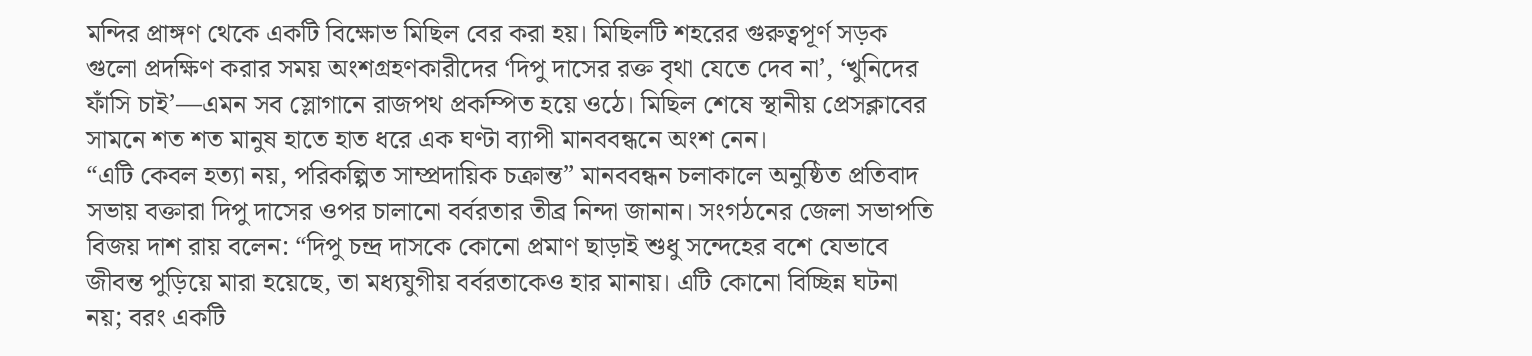মন্দির প্রাঙ্গণ থেকে একটি বিক্ষোভ মিছিল বের করা হয়। মিছিলটি শহরের গুরুত্বপূর্ণ সড়ক গুলো প্রদক্ষিণ করার সময় অংশগ্রহণকারীদের ‘দিপু দাসের রক্ত বৃথা যেতে দেব না’, ‘খুনিদের ফাঁসি চাই’—এমন সব স্লোগানে রাজপথ প্রকম্পিত হয়ে ওঠে। মিছিল শেষে স্থানীয় প্রেসক্লাবের সামনে শত শত মানুষ হাতে হাত ধরে এক ঘণ্টা ব্যাপী মানববন্ধনে অংশ নেন।
“এটি কেবল হত্যা নয়, পরিকল্পিত সাম্প্রদায়িক চক্রান্ত” মানববন্ধন চলাকালে অনুষ্ঠিত প্রতিবাদ সভায় বক্তারা দিপু দাসের ওপর চালানো বর্বরতার তীব্র নিন্দা জানান। সংগঠনের জেলা সভাপতি বিজয় দাশ রায় বলেন: “দিপু চন্দ্র দাসকে কোনো প্রমাণ ছাড়াই শুধু সন্দেহের বশে যেভাবে জীবন্ত পুড়িয়ে মারা হয়েছে, তা মধ্যযুগীয় বর্বরতাকেও হার মানায়। এটি কোনো বিচ্ছিন্ন ঘটনা নয়; বরং একটি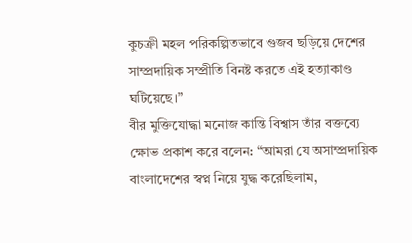কুচক্রী মহল পরিকল্পিতভাবে গুজব ছড়িয়ে দেশের সাম্প্রদায়িক সম্প্রীতি বিনষ্ট করতে এই হত্যাকাণ্ড ঘটিয়েছে।”
বীর মুক্তিযোদ্ধা মনোজ কান্তি বিশ্বাস তাঁর বক্তব্যে ক্ষোভ প্রকাশ করে বলেন: “আমরা যে অসাম্প্রদায়িক বাংলাদেশের স্বপ্ন নিয়ে যুদ্ধ করেছিলাম,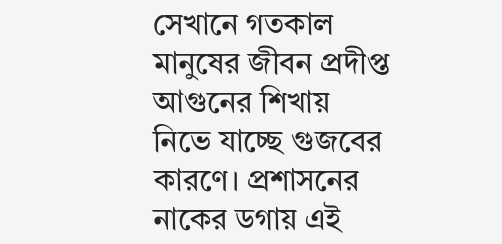সেখানে গতকাল মানুষের জীবন প্রদীপ্ত আগুনের শিখায় নিভে যাচ্ছে গুজবের কারণে। প্রশাসনের নাকের ডগায় এই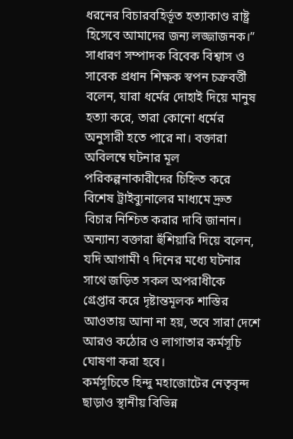ধরনের বিচারবহির্ভূত হত্যাকাণ্ড রাষ্ট্র হিসেবে আমাদের জন্য লজ্জাজনক।”
সাধারণ সম্পাদক বিবেক বিশ্বাস ও সাবেক প্রধান শিক্ষক স্বপন চক্রবর্ত্তী বলেন, যারা ধর্মের দোহাই দিয়ে মানুষ হত্যা করে, তারা কোনো ধর্মের অনুসারী হতে পারে না। বক্তারা অবিলম্বে ঘটনার মূল পরিকল্পনাকারীদের চিহ্নিত করে বিশেষ ট্রাইব্যুনালের মাধ্যমে দ্রুত বিচার নিশ্চিত করার দাবি জানান। অন্যান্য বক্তারা হুঁশিয়ারি দিয়ে বলেন, যদি আগামী ৭ দিনের মধ্যে ঘটনার সাথে জড়িত সকল অপরাধীকে গ্রেপ্তার করে দৃষ্টান্তমূলক শাস্তির আওতায় আনা না হয়, তবে সারা দেশে আরও কঠোর ও লাগাতার কর্মসূচি ঘোষণা করা হবে।
কর্মসূচিতে হিন্দু মহাজোটের নেতৃবৃন্দ ছাড়াও স্থানীয় বিভিন্ন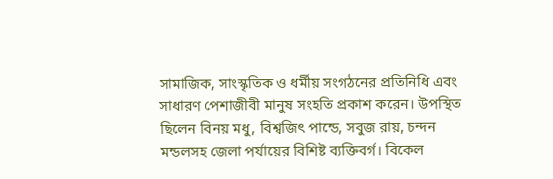সামাজিক, সাংস্কৃতিক ও ধর্মীয় সংগঠনের প্রতিনিধি এবং সাধারণ পেশাজীবী মানুষ সংহতি প্রকাশ করেন। উপস্থিত ছিলেন বিনয় মধু, বিশ্বজিৎ পান্ডে, সবুজ রায়, চন্দন মন্ডলসহ জেলা পর্যায়ের বিশিষ্ট ব্যক্তিবর্গ। বিকেল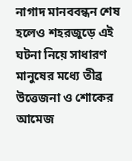নাগাদ মানববন্ধন শেষ হলেও শহরজুড়ে এই ঘটনা নিয়ে সাধারণ মানুষের মধ্যে তীব্র উত্তেজনা ও শোকের আমেজ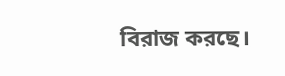বিরাজ করছে।